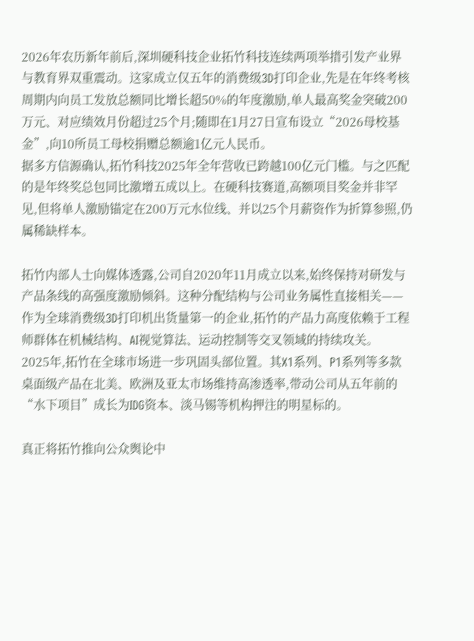2026年农历新年前后,深圳硬科技企业拓竹科技连续两项举措引发产业界与教育界双重震动。这家成立仅五年的消费级3D打印企业,先是在年终考核周期内向员工发放总额同比增长超50%的年度激励,单人最高奖金突破200万元、对应绩效月份超过25个月;随即在1月27日宣布设立“2026母校基金”,向10所员工母校捐赠总额逾1亿元人民币。
据多方信源确认,拓竹科技2025年全年营收已跨越100亿元门槛。与之匹配的是年终奖总包同比激增五成以上。在硬科技赛道,高额项目奖金并非罕见,但将单人激励锚定在200万元水位线、并以25个月薪资作为折算参照,仍属稀缺样本。

拓竹内部人士向媒体透露,公司自2020年11月成立以来,始终保持对研发与产品条线的高强度激励倾斜。这种分配结构与公司业务属性直接相关——作为全球消费级3D打印机出货量第一的企业,拓竹的产品力高度依赖于工程师群体在机械结构、AI视觉算法、运动控制等交叉领域的持续攻关。
2025年,拓竹在全球市场进一步巩固头部位置。其X1系列、P1系列等多款桌面级产品在北美、欧洲及亚太市场维持高渗透率,带动公司从五年前的“水下项目”成长为IDG资本、淡马锡等机构押注的明星标的。

真正将拓竹推向公众舆论中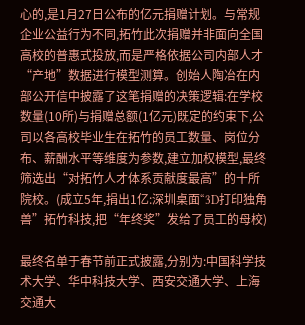心的,是1月27日公布的亿元捐赠计划。与常规企业公益行为不同,拓竹此次捐赠并非面向全国高校的普惠式投放,而是严格依据公司内部人才“产地”数据进行模型测算。创始人陶冶在内部公开信中披露了这笔捐赠的决策逻辑:在学校数量(10所)与捐赠总额(1亿元)既定的约束下,公司以各高校毕业生在拓竹的员工数量、岗位分布、薪酬水平等维度为参数,建立加权模型,最终筛选出“对拓竹人才体系贡献度最高”的十所院校。(成立5年,捐出1亿:深圳桌面“3D打印独角兽”拓竹科技,把“年终奖”发给了员工的母校)

最终名单于春节前正式披露,分别为:中国科学技术大学、华中科技大学、西安交通大学、上海交通大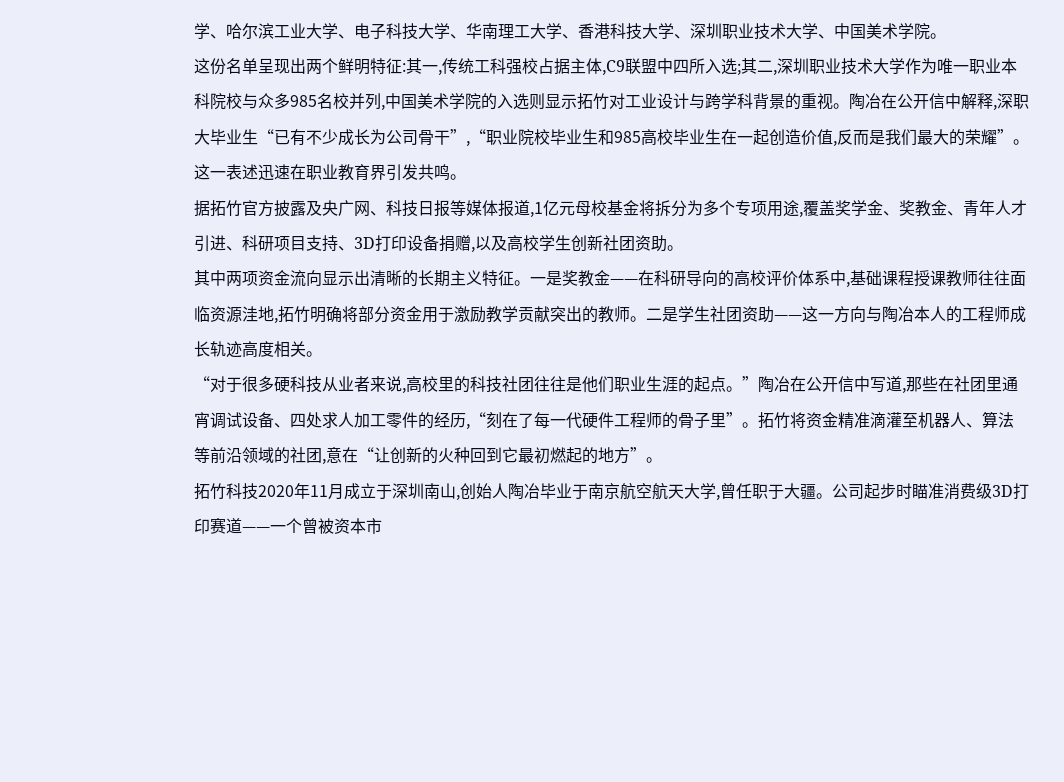学、哈尔滨工业大学、电子科技大学、华南理工大学、香港科技大学、深圳职业技术大学、中国美术学院。
这份名单呈现出两个鲜明特征:其一,传统工科强校占据主体,C9联盟中四所入选;其二,深圳职业技术大学作为唯一职业本科院校与众多985名校并列,中国美术学院的入选则显示拓竹对工业设计与跨学科背景的重视。陶冶在公开信中解释,深职大毕业生“已有不少成长为公司骨干”,“职业院校毕业生和985高校毕业生在一起创造价值,反而是我们最大的荣耀”。这一表述迅速在职业教育界引发共鸣。
据拓竹官方披露及央广网、科技日报等媒体报道,1亿元母校基金将拆分为多个专项用途,覆盖奖学金、奖教金、青年人才引进、科研项目支持、3D打印设备捐赠,以及高校学生创新社团资助。
其中两项资金流向显示出清晰的长期主义特征。一是奖教金——在科研导向的高校评价体系中,基础课程授课教师往往面临资源洼地,拓竹明确将部分资金用于激励教学贡献突出的教师。二是学生社团资助——这一方向与陶冶本人的工程师成长轨迹高度相关。
“对于很多硬科技从业者来说,高校里的科技社团往往是他们职业生涯的起点。”陶冶在公开信中写道,那些在社团里通宵调试设备、四处求人加工零件的经历,“刻在了每一代硬件工程师的骨子里”。拓竹将资金精准滴灌至机器人、算法等前沿领域的社团,意在“让创新的火种回到它最初燃起的地方”。
拓竹科技2020年11月成立于深圳南山,创始人陶冶毕业于南京航空航天大学,曾任职于大疆。公司起步时瞄准消费级3D打印赛道——一个曾被资本市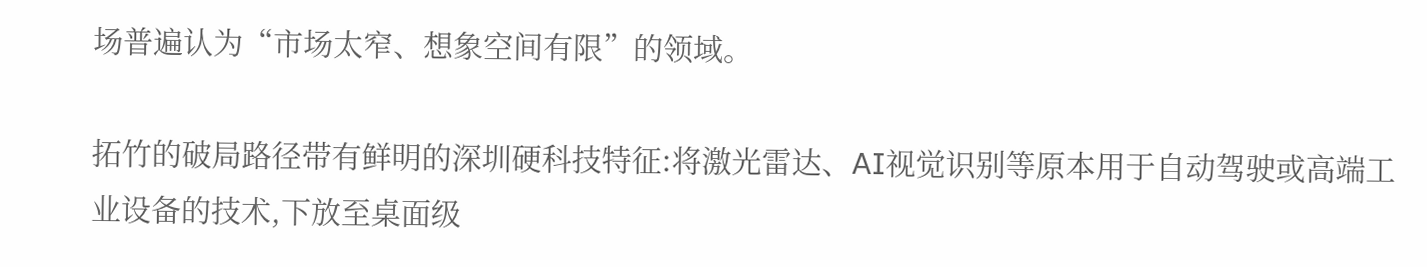场普遍认为“市场太窄、想象空间有限”的领域。

拓竹的破局路径带有鲜明的深圳硬科技特征:将激光雷达、AI视觉识别等原本用于自动驾驶或高端工业设备的技术,下放至桌面级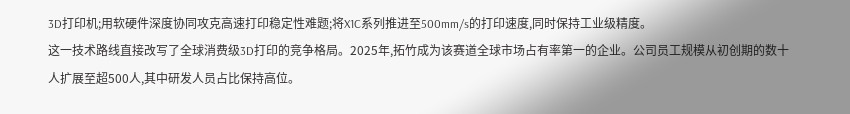3D打印机;用软硬件深度协同攻克高速打印稳定性难题;将X1C系列推进至500mm/s的打印速度,同时保持工业级精度。
这一技术路线直接改写了全球消费级3D打印的竞争格局。2025年,拓竹成为该赛道全球市场占有率第一的企业。公司员工规模从初创期的数十人扩展至超500人,其中研发人员占比保持高位。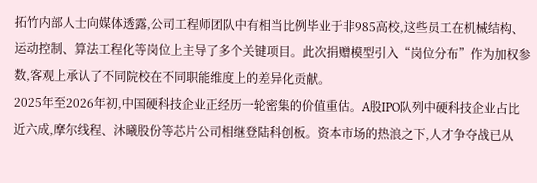拓竹内部人士向媒体透露,公司工程师团队中有相当比例毕业于非985高校,这些员工在机械结构、运动控制、算法工程化等岗位上主导了多个关键项目。此次捐赠模型引入“岗位分布”作为加权参数,客观上承认了不同院校在不同职能维度上的差异化贡献。
2025年至2026年初,中国硬科技企业正经历一轮密集的价值重估。A股IPO队列中硬科技企业占比近六成,摩尔线程、沐曦股份等芯片公司相继登陆科创板。资本市场的热浪之下,人才争夺战已从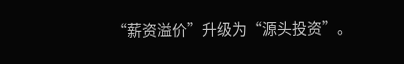“薪资溢价”升级为“源头投资”。